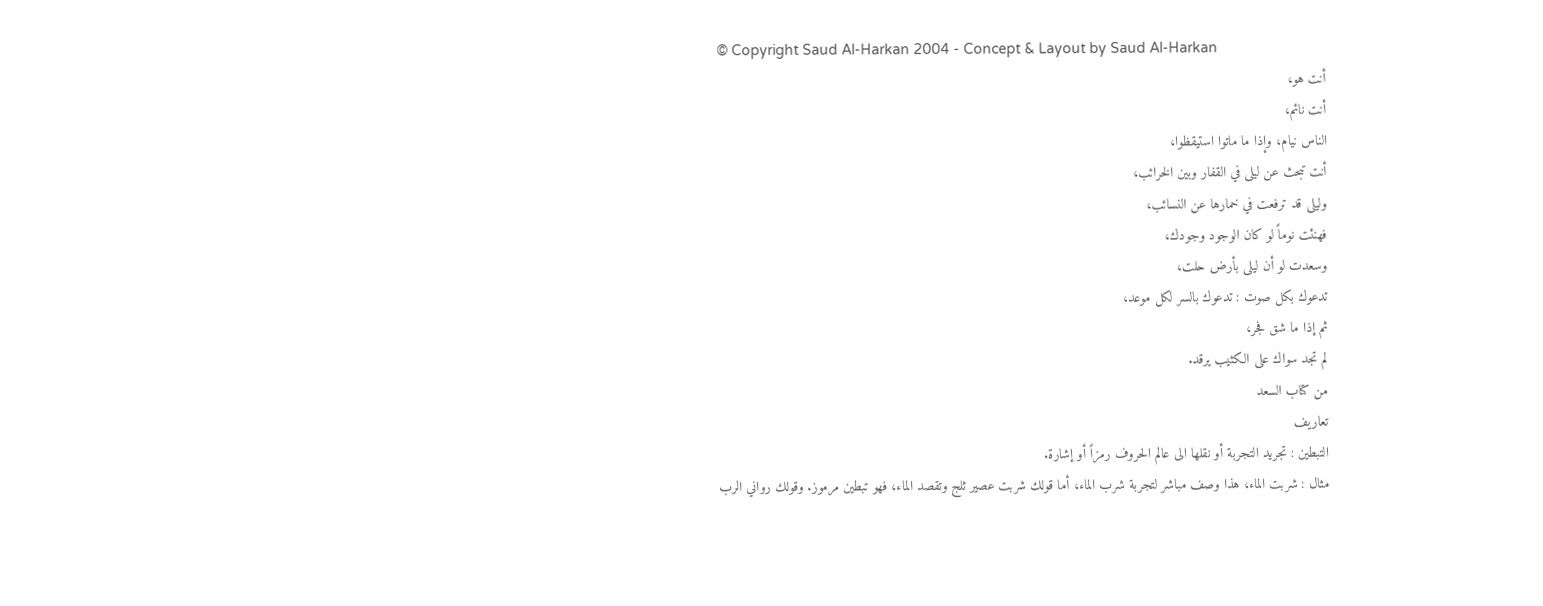© Copyright Saud Al-Harkan 2004 - Concept & Layout by Saud Al-Harkan
أنت هو،
أنت نائم،
الناس نيام، وإذا ما ماتوا استيقظوا،
أنت تبحث عن ليلى في القفار وبين الخرائب،
وليلى قد ترفعت في خمارها عن النسائب،
فهنئت نوماً لو كان الوجود وجودك،
وسعدت لو أن ليلى بأرض حلت،
تدعوك بكل صوت : تدعوك بالسر لكل موعد،
ثم إذا ما شق فجر،
لم تجد سواك على الكثيب يرقد.
من كتاب السعد
تعاريف
التبطين : تجريد التجربة أو نقلها الى عالم الحروف رمزاً أو إشارة.
مثال : شربت الماء، هذا وصف مباشر لتجربة شرب الماء، أما قولك شربت عصير ثلج وتقصد الماء، فهو تبطين مرموز. وقولك رواني الرب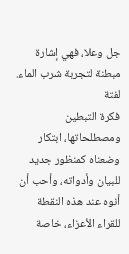جل وعلا، فهي إشارة مبطنة لتجربة شرب الماء.
لفتة
فكرة التبطين ومصطلحاتها، ابتكار وضعناه كمنظور جديد للبيان وأدواته، وأحب أن أنوه عند هذه النقطة للقراء الأعزاء، خاصة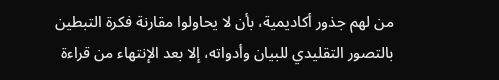من لهم جذور أكاديمية، بأن لا يحاولوا مقارنة فكرة التبطين بالتصور التقليدي للبيان وأدواته، إلا بعد الإنتهاء من قراءة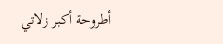أطروحة أكبر زلاتي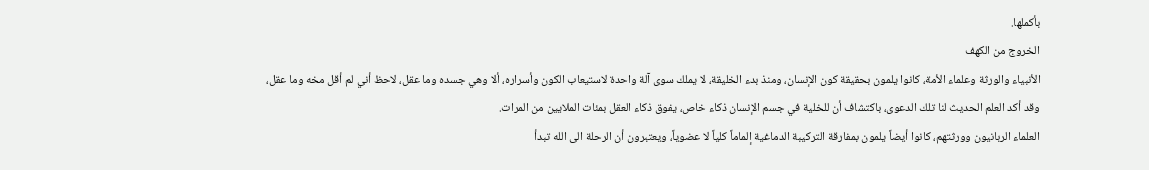بأكملها.
الخروج من الكهف
الأنبياء والورثة وعلماء الأمة، كانوا يلمون بحقيقة كون الإنسان، ومنذ بدء الخليقة، لا يملك سوى آلة واحدة لاستيعاب الكون وأسراره، ألا وهي جسده وما عقل، لاحظ أني لم أقل مخه وما عقل، وقد أكد العلم الحديث لنا تلك الدعوى، باكتشاف أن للخلية في جسم الإنسان ذكاء خاص، يفوق ذكاء العقل بمئات الملايين من المرات.
العلماء الربانيون وورثتهم، كانوا أيضاً يلمون بمفارقة التركيبة الدماغية إلماماً كلياً لا عضوياً، ويعتبرون أن الرحلة الى الله تبدأ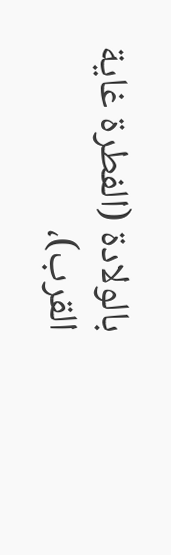بالولادة (الفطرة غاية القرب)،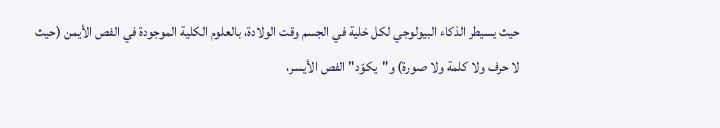حيث يسيطر الذكاء البيولوجي لكل خلية في الجسم وقت الولادة، بالعلوم الكلية الموجودة في الفص الأيمن (حيث لا حرف ولا كلمة ولا صورة) و"يكوّد" الفص الأيسر،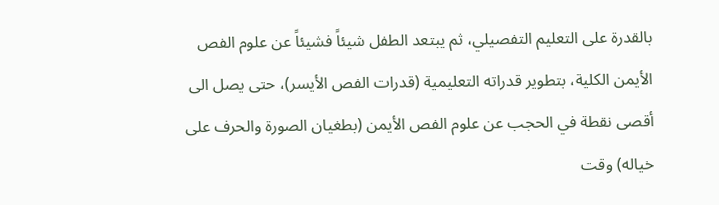بالقدرة على التعليم التفصيلي، ثم يبتعد الطفل شيئاً فشيئاً عن علوم الفص الأيمن الكلية، بتطوير قدراته التعليمية (قدرات الفص الأيسر)، حتى يصل الى أقصى نقطة في الحجب عن علوم الفص الأيمن (بطغيان الصورة والحرف على خياله) وقت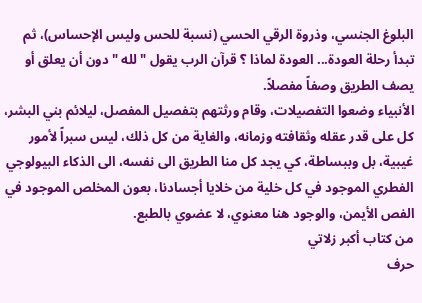البلوغ الجنسي، وذروة الرقي الحسي (نسبة للحس وليس الإحساس)، ثم تبدأ رحلة العودة... العودة لماذا ؟ قرآن الرب يقول " لله " دون أن يعلق أو يصف الطريق وصفاً مفصلاً.
الأنبياء وضعوا التفصيلات، وقام ورثتهم بتفصيل المفصل، ليلائم بني البشر، كل على قدر عقله وثقافته وزمانه، والغاية من كل ذلك، ليس سبراً لأمور غيبية، بل وببساطة، كي يجد كل منا الطريق الى نفسه، الى الذكاء البيولوجي الفطري الموجود في كل خلية من خلايا أجسادنا، بعون المخلص الموجود في الفص الأيمن، والوجود هنا معنوي، لا عضوي بالطبع.
من كتاب أكبر زلاتي
حرف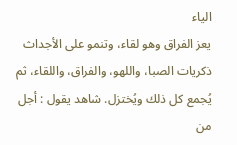الياء
يعز الفراق وهو لقاء، وتنمو على الأجداث ذكريات الصبا، واللهو، والفراق، واللقاء، ثم يُجمع كل ذلك ويُختزل. شاهد يقول : أجل من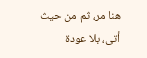هنا مر، ثم من حيث أتى، بلا عودة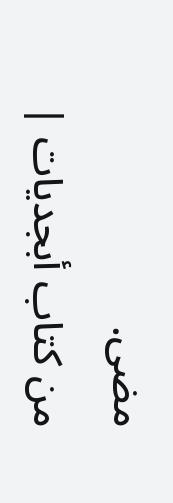مضى.
من كتاب أبجديات |